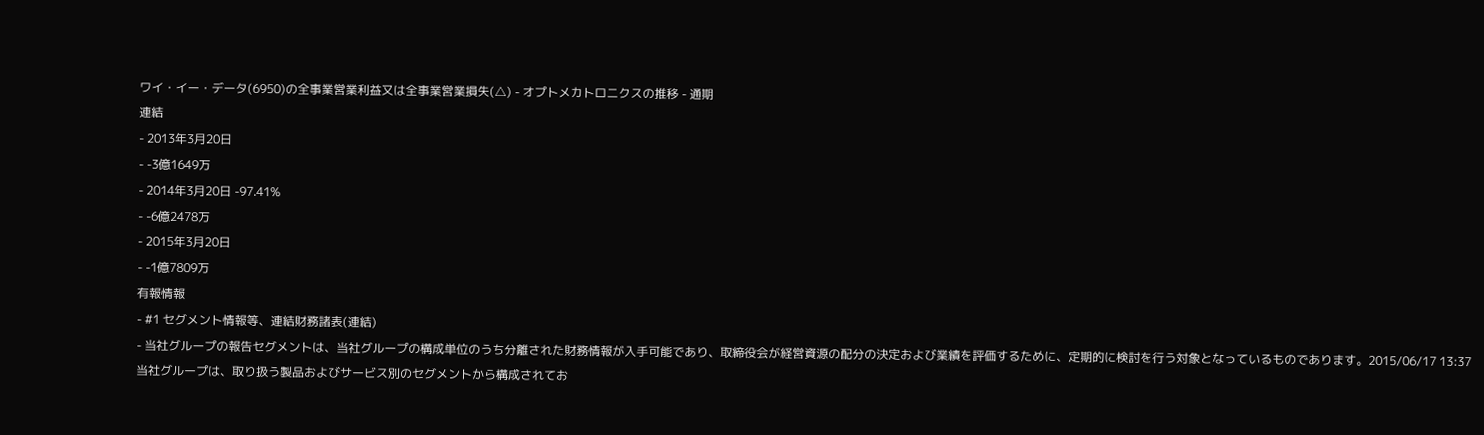ワイ・イー・データ(6950)の全事業営業利益又は全事業営業損失(△) - オプトメカトロニクスの推移 - 通期
連結
- 2013年3月20日
- -3億1649万
- 2014年3月20日 -97.41%
- -6億2478万
- 2015年3月20日
- -1億7809万
有報情報
- #1 セグメント情報等、連結財務諸表(連結)
- 当社グループの報告セグメントは、当社グループの構成単位のうち分離された財務情報が入手可能であり、取締役会が経営資源の配分の決定および業績を評価するために、定期的に検討を行う対象となっているものであります。2015/06/17 13:37
当社グループは、取り扱う製品およびサービス別のセグメントから構成されてお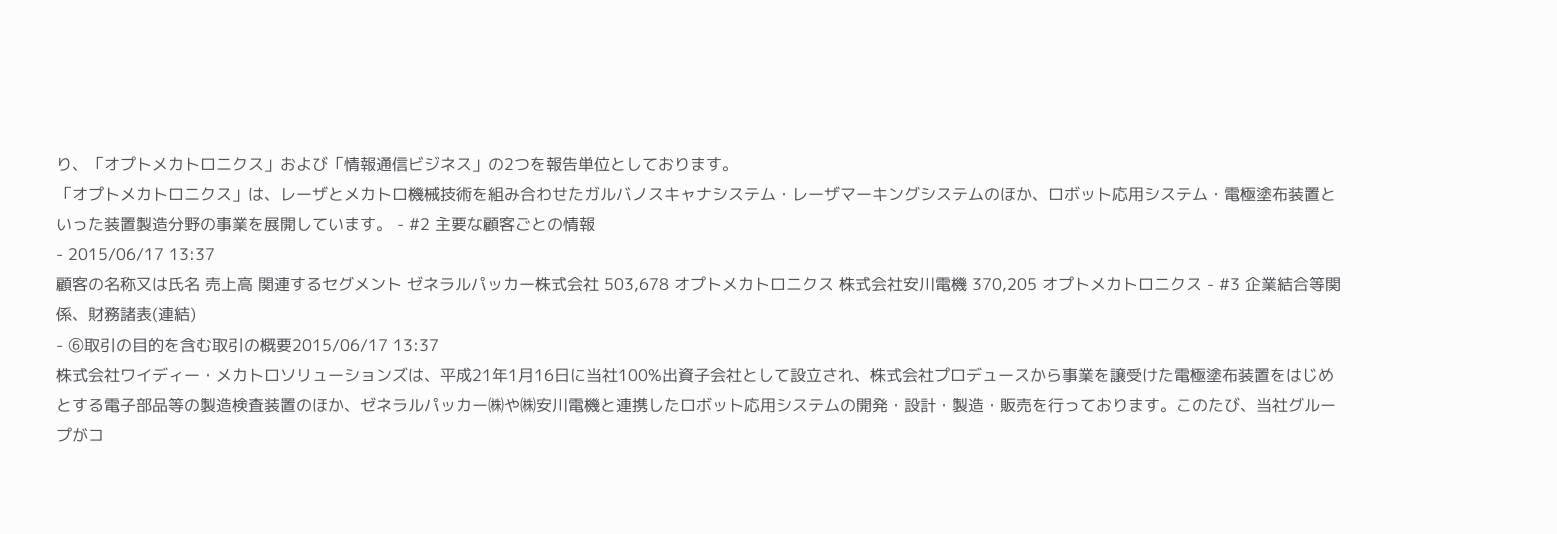り、「オプトメカトロニクス」および「情報通信ビジネス」の2つを報告単位としております。
「オプトメカトロニクス」は、レーザとメカトロ機械技術を組み合わせたガルバノスキャナシステム・レーザマーキングシステムのほか、ロボット応用システム・電極塗布装置といった装置製造分野の事業を展開しています。 - #2 主要な顧客ごとの情報
- 2015/06/17 13:37
顧客の名称又は氏名 売上高 関連するセグメント ゼネラルパッカー株式会社 503,678 オプトメカトロニクス 株式会社安川電機 370,205 オプトメカトロニクス - #3 企業結合等関係、財務諸表(連結)
- ⑥取引の目的を含む取引の概要2015/06/17 13:37
株式会社ワイディー・メカトロソリューションズは、平成21年1月16日に当社100%出資子会社として設立され、株式会社プロデュースから事業を譲受けた電極塗布装置をはじめとする電子部品等の製造検査装置のほか、ゼネラルパッカー㈱や㈱安川電機と連携したロボット応用システムの開発・設計・製造・販売を行っております。このたび、当社グループがコ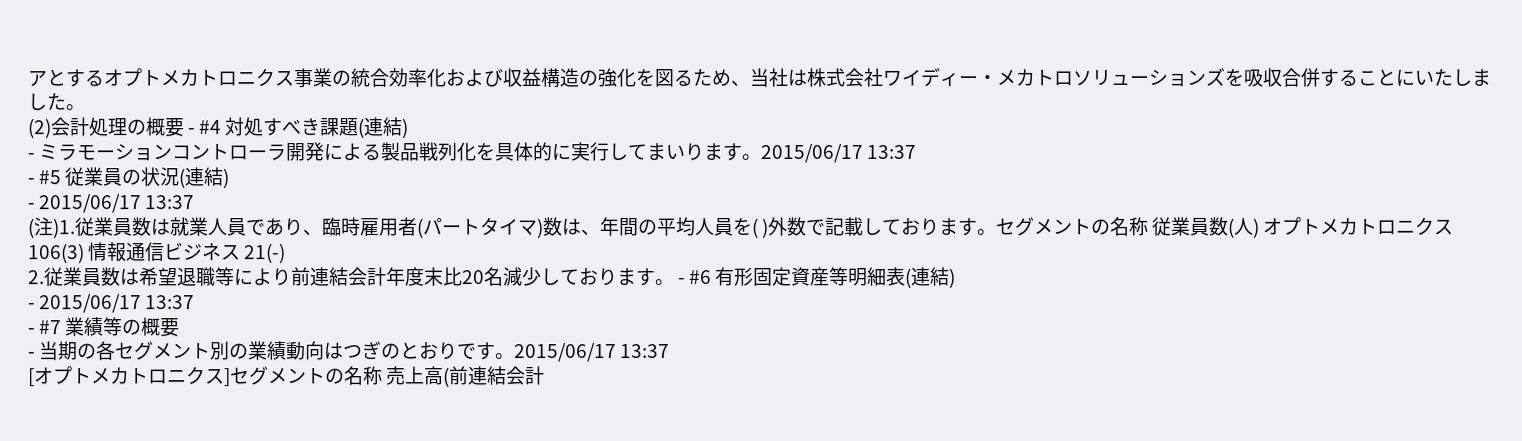アとするオプトメカトロニクス事業の統合効率化および収益構造の強化を図るため、当社は株式会社ワイディー・メカトロソリューションズを吸収合併することにいたしました。
(2)会計処理の概要 - #4 対処すべき課題(連結)
- ミラモーションコントローラ開発による製品戦列化を具体的に実行してまいります。2015/06/17 13:37
- #5 従業員の状況(連結)
- 2015/06/17 13:37
(注)1.従業員数は就業人員であり、臨時雇用者(パートタイマ)数は、年間の平均人員を( )外数で記載しております。セグメントの名称 従業員数(人) オプトメカトロニクス 106(3) 情報通信ビジネス 21(-)
2.従業員数は希望退職等により前連結会計年度末比20名減少しております。 - #6 有形固定資産等明細表(連結)
- 2015/06/17 13:37
- #7 業績等の概要
- 当期の各セグメント別の業績動向はつぎのとおりです。2015/06/17 13:37
[オプトメカトロニクス]セグメントの名称 売上高(前連結会計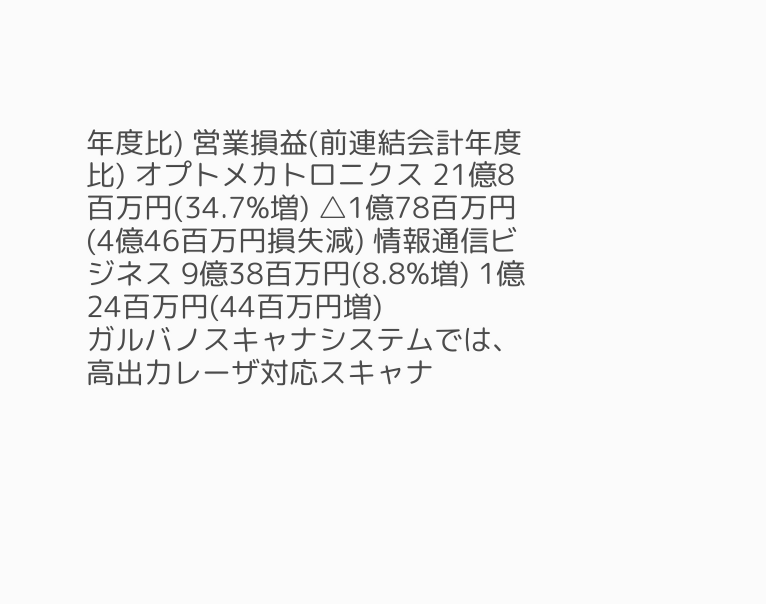年度比) 営業損益(前連結会計年度比) オプトメカトロニクス 21億8百万円(34.7%増) △1億78百万円(4億46百万円損失減) 情報通信ビジネス 9億38百万円(8.8%増) 1億24百万円(44百万円増)
ガルバノスキャナシステムでは、高出力レーザ対応スキャナ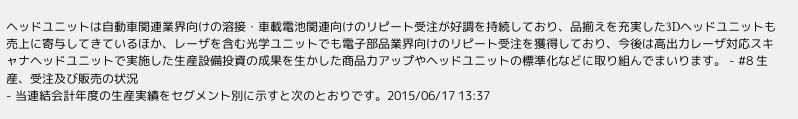ヘッドユニットは自動車関連業界向けの溶接・車載電池関連向けのリピート受注が好調を持続しており、品揃えを充実した3Dヘッドユニットも売上に寄与してきているほか、レーザを含む光学ユニットでも電子部品業界向けのリピート受注を獲得しており、今後は高出力レーザ対応スキャナヘッドユニットで実施した生産設備投資の成果を生かした商品力アップやヘッドユニットの標準化などに取り組んでまいります。 - #8 生産、受注及び販売の状況
- 当連結会計年度の生産実績をセグメント別に示すと次のとおりです。2015/06/17 13:37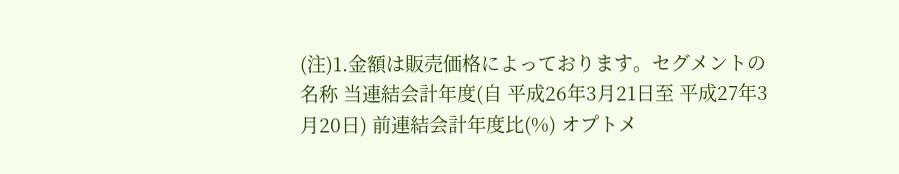(注)1.金額は販売価格によっております。セグメントの名称 当連結会計年度(自 平成26年3月21日至 平成27年3月20日) 前連結会計年度比(%) オプトメ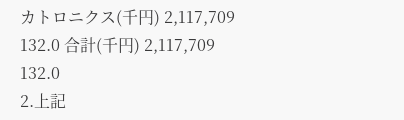カトロニクス(千円) 2,117,709 132.0 合計(千円) 2,117,709 132.0
2.上記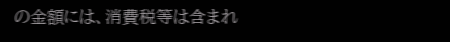の金額には、消費税等は含まれ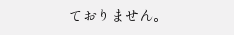ておりません。